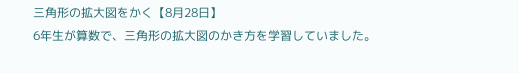三角形の拡大図をかく【8月28日】
6年生が算数で、三角形の拡大図のかき方を学習していました。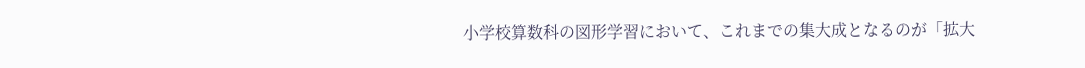小学校算数科の図形学習において、これまでの集大成となるのが「拡大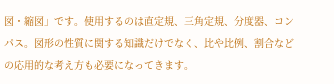図・縮図」です。使用するのは直定規、三角定規、分度器、コンパス。図形の性質に関する知識だけでなく、比や比例、割合などの応用的な考え方も必要になってきます。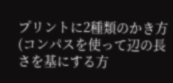プリントに2種類のかき方(コンパスを使って辺の長さを基にする方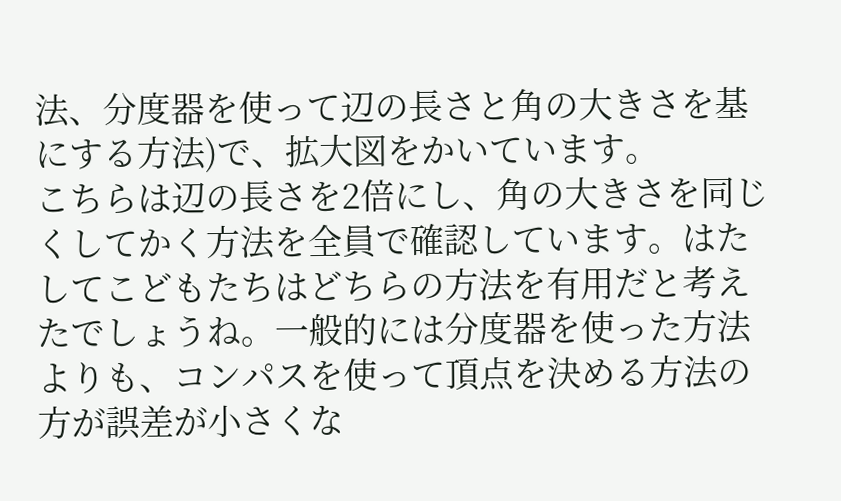法、分度器を使って辺の長さと角の大きさを基にする方法)で、拡大図をかいています。
こちらは辺の長さを2倍にし、角の大きさを同じくしてかく方法を全員で確認しています。はたしてこどもたちはどちらの方法を有用だと考えたでしょうね。一般的には分度器を使った方法よりも、コンパスを使って頂点を決める方法の方が誤差が小さくな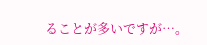ることが多いですが…。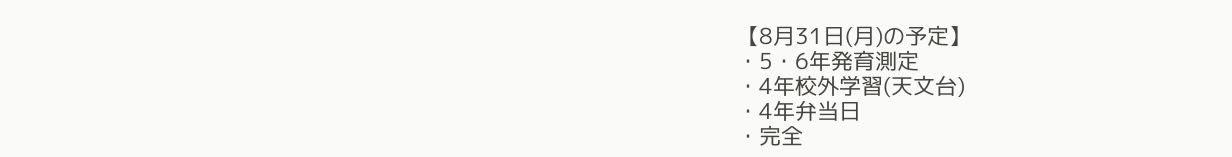【8月31日(月)の予定】
・5・6年発育測定
・4年校外学習(天文台)
・4年弁当日
・完全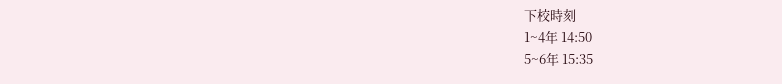下校時刻
1~4年 14:50
5~6年 15:35